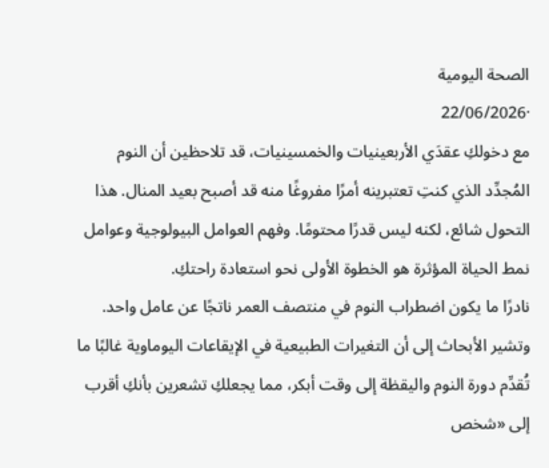الصحة اليومية
·22/06/2026
مع دخولكِ عقدَي الأربعينيات والخمسينيات، قد تلاحظين أن النوم المُجدِّد الذي كنتِ تعتبرينه أمرًا مفروغًا منه قد أصبح بعيد المنال. هذا التحول شائع، لكنه ليس قدرًا محتومًا. وفهم العوامل البيولوجية وعوامل نمط الحياة المؤثرة هو الخطوة الأولى نحو استعادة راحتكِ.
نادرًا ما يكون اضطراب النوم في منتصف العمر ناتجًا عن عامل واحد. وتشير الأبحاث إلى أن التغيرات الطبيعية في الإيقاعات اليوماوية غالبًا ما تُقدِّم دورة النوم واليقظة إلى وقت أبكر، مما يجعلكِ تشعرين بأنكِ أقرب إلى «شخص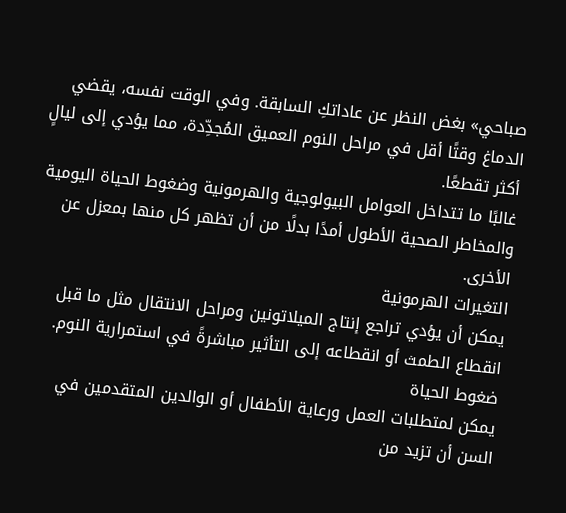صباحي» بغض النظر عن عاداتكِ السابقة. وفي الوقت نفسه، يقضي الدماغ وقتًا أقل في مراحل النوم العميق المُجدِّدة، مما يؤدي إلى ليالٍ أكثر تقطعًا.
غالبًا ما تتداخل العوامل البيولوجية والهرمونية وضغوط الحياة اليومية والمخاطر الصحية الأطول أمدًا بدلًا من أن تظهر كل منها بمعزل عن الأخرى.
التغيرات الهرمونية
يمكن أن يؤدي تراجع إنتاج الميلاتونين ومراحل الانتقال مثل ما قبل انقطاع الطمث أو انقطاعه إلى التأثير مباشرةً في استمرارية النوم.
ضغوط الحياة
يمكن لمتطلبات العمل ورعاية الأطفال أو الوالدين المتقدمين في السن أن تزيد من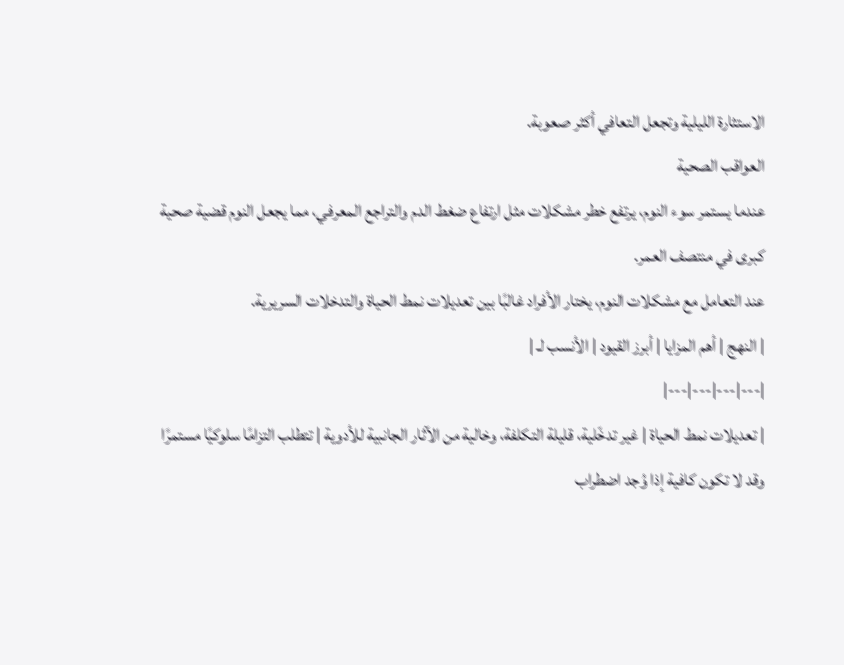الاستثارة الليلية وتجعل التعافي أكثر صعوبة.
العواقب الصحية
عندما يستمر سوء النوم، يرتفع خطر مشكلات مثل ارتفاع ضغط الدم والتراجع المعرفي، مما يجعل النوم قضية صحية كبرى في منتصف العمر.
عند التعامل مع مشكلات النوم، يختار الأفراد غالبًا بين تعديلات نمط الحياة والتدخلات السريرية.
| النهج | أهم المزايا | أبرز القيود | الأنسب لـ |
|---|---|---|---|
| تعديلات نمط الحياة | غير تدخّلية، قليلة التكلفة، وخالية من الآثار الجانبية للأدوية | تتطلب التزامًا سلوكيًا مستمرًا وقد لا تكون كافية إذا وُجد اضطراب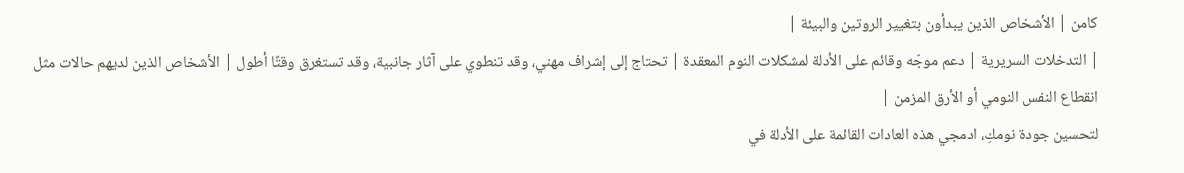كامن | الأشخاص الذين يبدأون بتغيير الروتين والبيئة |
| التدخلات السريرية | دعم موجّه وقائم على الأدلة لمشكلات النوم المعقدة | تحتاج إلى إشراف مهني، وقد تنطوي على آثار جانبية، وقد تستغرق وقتًا أطول | الأشخاص الذين لديهم حالات مثل انقطاع النفس النومي أو الأرق المزمن |
لتحسين جودة نومكِ، ادمجي هذه العادات القائمة على الأدلة في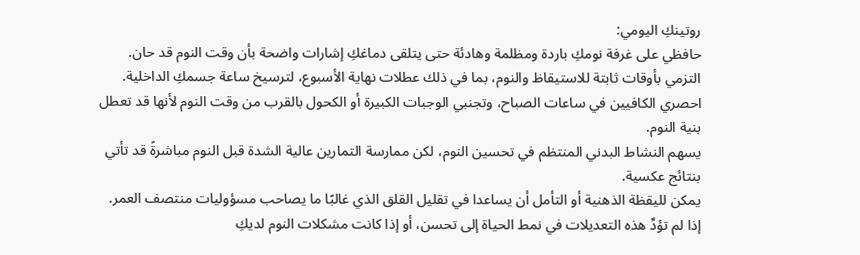روتينكِ اليومي:
حافظي على غرفة نومكِ باردة ومظلمة وهادئة حتى يتلقى دماغكِ إشارات واضحة بأن وقت النوم قد حان.
التزمي بأوقات ثابتة للاستيقاظ والنوم، بما في ذلك عطلات نهاية الأسبوع، لترسيخ ساعة جسمكِ الداخلية.
احصري الكافيين في ساعات الصباح، وتجنبي الوجبات الكبيرة أو الكحول بالقرب من وقت النوم لأنها قد تعطل بنية النوم.
يسهم النشاط البدني المنتظم في تحسين النوم، لكن ممارسة التمارين عالية الشدة قبل النوم مباشرةً قد تأتي بنتائج عكسية.
يمكن لليقظة الذهنية أو التأمل أن يساعدا في تقليل القلق الذي غالبًا ما يصاحب مسؤوليات منتصف العمر.
إذا لم تؤدِّ هذه التعديلات في نمط الحياة إلى تحسن، أو إذا كانت مشكلات النوم لديكِ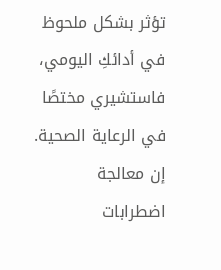تؤثر بشكل ملحوظ في أدائكِ اليومي، فاستشيري مختصًا في الرعاية الصحية. إن معالجة اضطرابات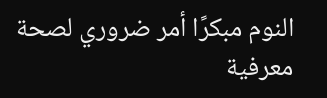النوم مبكرًا أمر ضروري لصحة معرفية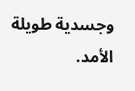وجسدية طويلة الأمد.